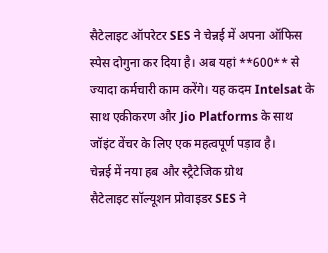सैटेलाइट ऑपरेटर SES ने चेन्नई में अपना ऑफिस स्पेस दोगुना कर दिया है। अब यहां **600** से ज्यादा कर्मचारी काम करेंगे। यह कदम Intelsat के साथ एकीकरण और Jio Platforms के साथ जॉइंट वेंचर के लिए एक महत्वपूर्ण पड़ाव है।
चेन्नई में नया हब और स्ट्रैटेजिक ग्रोथ
सैटेलाइट सॉल्यूशन प्रोवाइडर SES ने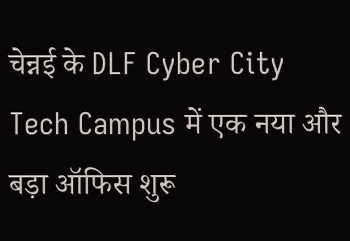चेन्नई के DLF Cyber City Tech Campus में एक नया और बड़ा ऑफिस शुरू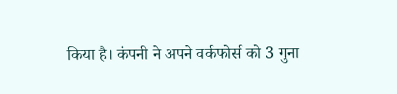किया है। कंपनी ने अपने वर्कफोर्स को 3 गुना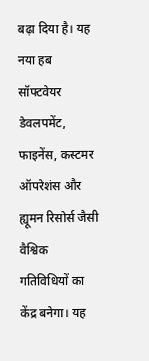बढ़ा दिया है। यह नया हब सॉफ्टवेयर डेवलपमेंट, फाइनेंस, कस्टमर ऑपरेशंस और ह्यूमन रिसोर्स जैसी वैश्विक गतिविधियों का केंद्र बनेगा। यह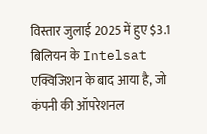विस्तार जुलाई 2025 में हुए $3.1 बिलियन के Intelsat एक्विजिशन के बाद आया है, जो कंपनी की ऑपरेशनल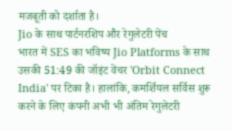मजबूती को दर्शाता है।
Jio के साथ पार्टनरशिप और रेगुलेटरी पेंच
भारत में SES का भविष्य Jio Platforms के साथ उसकी 51:49 की जॉइंट वेंचर 'Orbit Connect India' पर टिका है। हालांकि, कमर्शियल सर्विस शुरू करने के लिए कंपनी अभी भी अंतिम रेगुलेटरी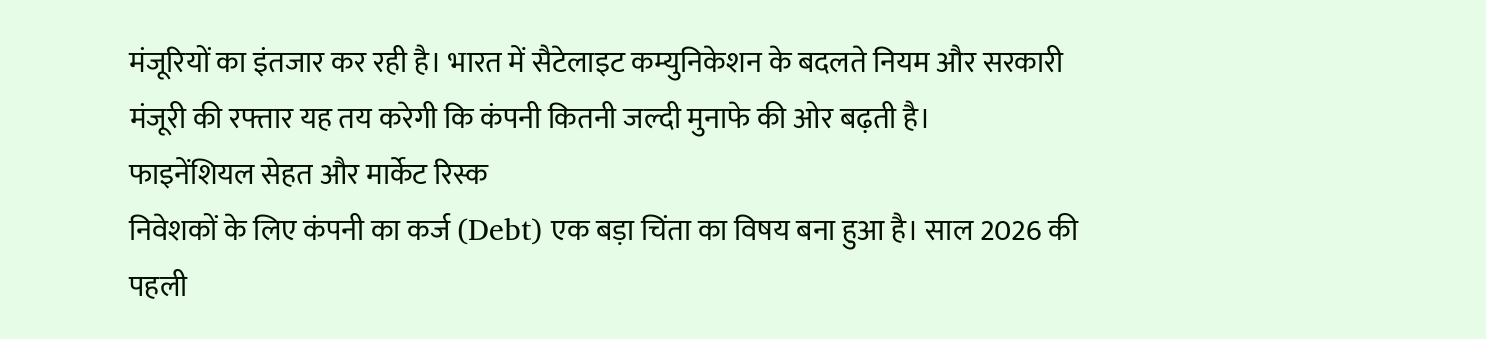मंजूरियों का इंतजार कर रही है। भारत में सैटेलाइट कम्युनिकेशन के बदलते नियम और सरकारी मंजूरी की रफ्तार यह तय करेगी कि कंपनी कितनी जल्दी मुनाफे की ओर बढ़ती है।
फाइनेंशियल सेहत और मार्केट रिस्क
निवेशकों के लिए कंपनी का कर्ज (Debt) एक बड़ा चिंता का विषय बना हुआ है। साल 2026 की पहली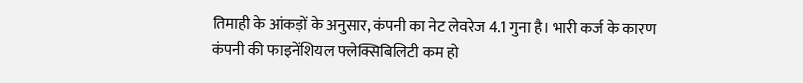तिमाही के आंकड़ों के अनुसार, कंपनी का नेट लेवरेज 4.1 गुना है। भारी कर्ज के कारण कंपनी की फाइनेंशियल फ्लेक्सिबिलिटी कम हो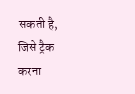सकती है, जिसे ट्रैक करना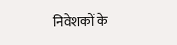निवेशकों के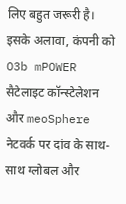लिए बहुत जरूरी है। इसके अलावा, कंपनी को O3b mPOWER सैटेलाइट कॉन्स्टेलेशन और meoSphere नेटवर्क पर दांव के साथ-साथ ग्लोबल और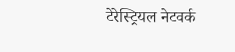टेरेस्ट्रियल नेटवर्क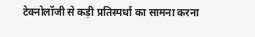टेक्नोलॉजी से कड़ी प्रतिस्पर्धा का सामना करना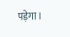पड़ेगा।